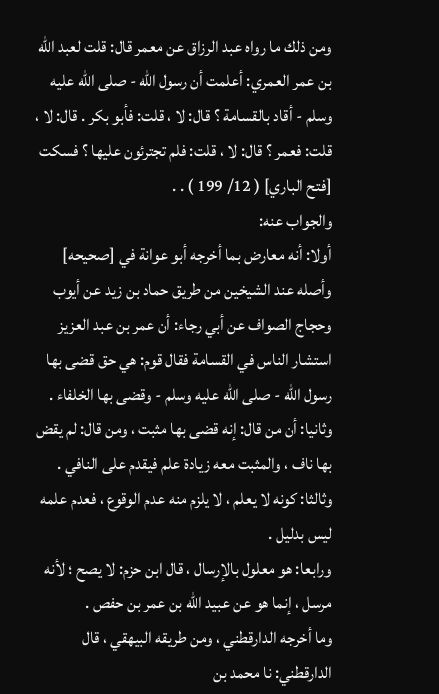ومن ذلك ما رواه عبد الرزاق عن معمر قال: قلت لعبد الله بن عمر العمري: أعلمت أن رسول الله - صلى الله عليه وسلم - أقاد بالقسامة ؟ قال: لا ، قلت: فأبو بكر . قال: لا ، قلت: فعمر ؟ قال: لا ، قلت: فلم تجترئون عليها ؟ فسكت [فتح الباري] ( 12/ 199 ) . .
والجواب عنه:
أولا: أنه معارض بما أخرجه أبو عوانة في [صحيحه] وأصله عند الشيخين من طريق حماد بن زيد عن أيوب وحجاج الصواف عن أبي رجاء: أن عمر بن عبد العزيز استشار الناس في القسامة فقال قوم: هي حق قضى بها رسول الله - صلى الله عليه وسلم - وقضى بها الخلفاء .
وثانيا: أن من قال: إنه قضى بها مثبت ، ومن قال: لم يقض بها ناف ، والمثبت معه زيادة علم فيقدم على النافي .
وثالثا: كونه لا يعلم ، لا يلزم منه عدم الوقوع ، فعدم علمه ليس بدليل .
ورابعا: هو معلول بالإرسال ، قال ابن حزم: لا يصح ؛ لأنه مرسل ، إنما هو عن عبيد الله بن عمر بن حفص .
وما أخرجه الدارقطني ، ومن طريقه البيهقي ، قال الدارقطني: نا محمد بن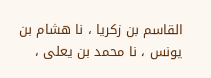القاسم بن زكريا ، نا هشام بن يونس ، نا محمد بن يعلى ،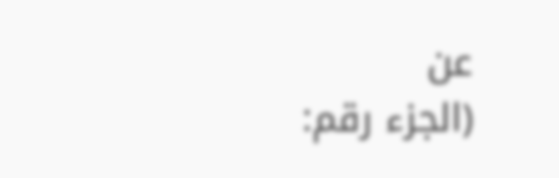عن
(الجزء رقم: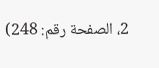2، الصفحة رقم: 248)